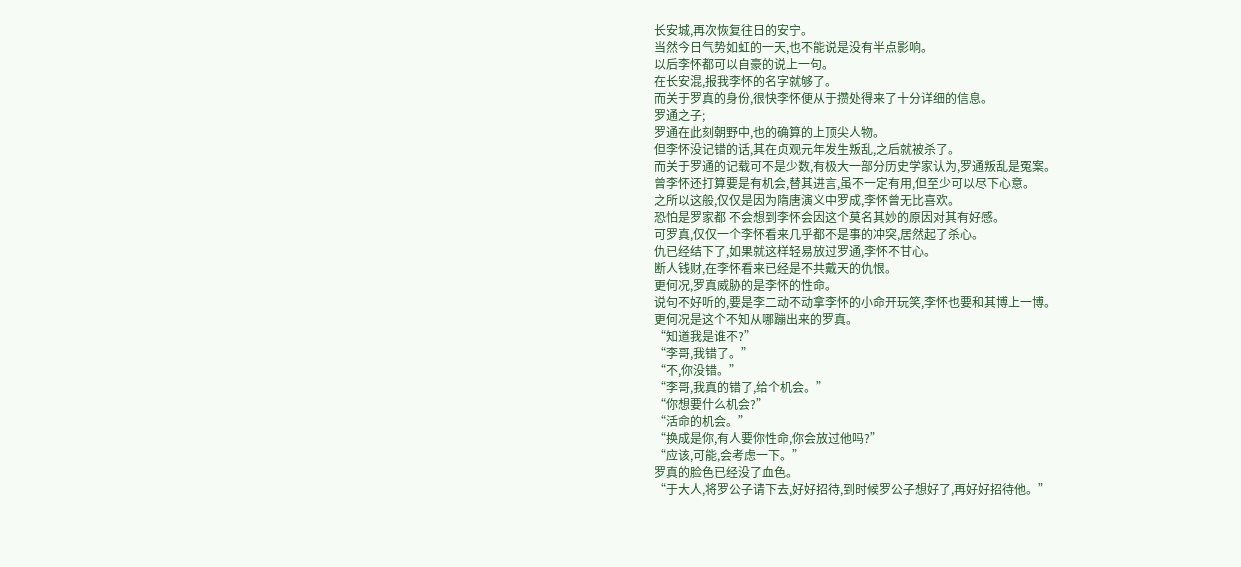长安城,再次恢复往日的安宁。
当然今日气势如虹的一天,也不能说是没有半点影响。
以后李怀都可以自豪的说上一句。
在长安混,报我李怀的名字就够了。
而关于罗真的身份,很快李怀便从于攒处得来了十分详细的信息。
罗通之子;
罗通在此刻朝野中,也的确算的上顶尖人物。
但李怀没记错的话,其在贞观元年发生叛乱,之后就被杀了。
而关于罗通的记载可不是少数,有极大一部分历史学家认为,罗通叛乱是冤案。
曾李怀还打算要是有机会,替其进言,虽不一定有用,但至少可以尽下心意。
之所以这般,仅仅是因为隋唐演义中罗成,李怀曾无比喜欢。
恐怕是罗家都 不会想到李怀会因这个莫名其妙的原因对其有好感。
可罗真,仅仅一个李怀看来几乎都不是事的冲突,居然起了杀心。
仇已经结下了,如果就这样轻易放过罗通,李怀不甘心。
断人钱财,在李怀看来已经是不共戴天的仇恨。
更何况,罗真威胁的是李怀的性命。
说句不好听的,要是李二动不动拿李怀的小命开玩笑,李怀也要和其博上一博。
更何况是这个不知从哪蹦出来的罗真。
“知道我是谁不?”
“李哥,我错了。”
“不,你没错。”
“李哥,我真的错了,给个机会。”
“你想要什么机会?”
“活命的机会。”
“换成是你,有人要你性命,你会放过他吗?”
“应该,可能,会考虑一下。”
罗真的脸色已经没了血色。
“于大人,将罗公子请下去,好好招待,到时候罗公子想好了,再好好招待他。”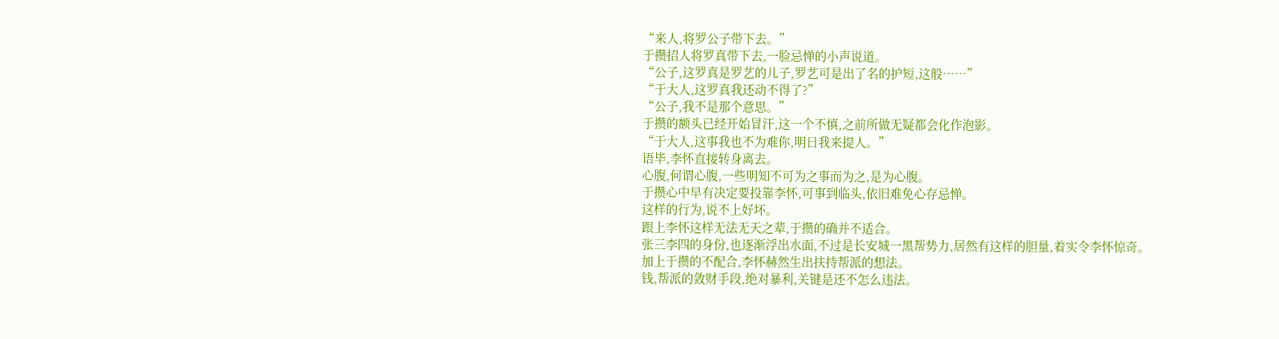“来人,将罗公子带下去。”
于攒招人将罗真带下去,一脸忌惮的小声说道。
“公子,这罗真是罗艺的儿子,罗艺可是出了名的护短,这般……”
“于大人,这罗真我还动不得了?”
“公子,我不是那个意思。”
于攒的额头已经开始冒汗,这一个不慎,之前所做无疑都会化作泡影。
“于大人,这事我也不为难你,明日我来提人。”
语毕,李怀直接转身离去。
心腹,何谓心腹,一些明知不可为之事而为之,是为心腹。
于攒心中早有决定要投靠李怀,可事到临头,依旧难免心存忌惮。
这样的行为,说不上好坏。
跟上李怀这样无法无天之辈,于攒的确并不适合。
张三李四的身份,也逐渐浮出水面,不过是长安城一黑帮势力,居然有这样的胆量,着实令李怀惊奇。
加上于攒的不配合,李怀赫然生出扶持帮派的想法。
钱,帮派的敛财手段,绝对暴利,关键是还不怎么违法。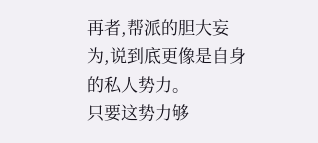再者,帮派的胆大妄为,说到底更像是自身的私人势力。
只要这势力够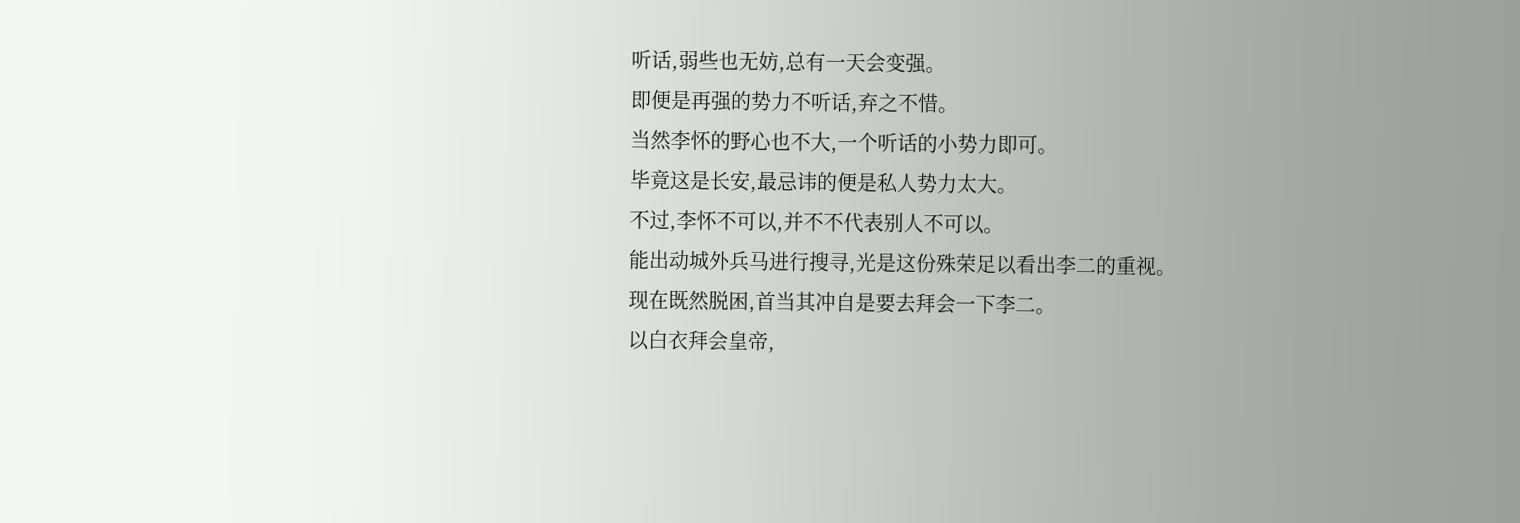听话,弱些也无妨,总有一天会变强。
即便是再强的势力不听话,弃之不惜。
当然李怀的野心也不大,一个听话的小势力即可。
毕竟这是长安,最忌讳的便是私人势力太大。
不过,李怀不可以,并不不代表别人不可以。
能出动城外兵马进行搜寻,光是这份殊荣足以看出李二的重视。
现在既然脱困,首当其冲自是要去拜会一下李二。
以白衣拜会皇帝,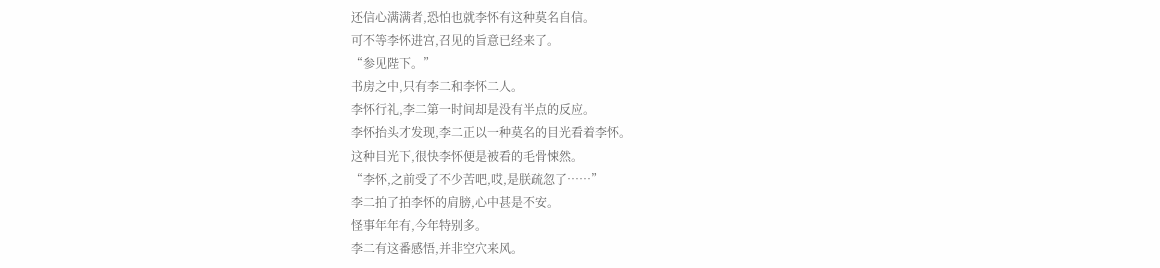还信心满满者,恐怕也就李怀有这种莫名自信。
可不等李怀进宫,召见的旨意已经来了。
“参见陛下。”
书房之中,只有李二和李怀二人。
李怀行礼,李二第一时间却是没有半点的反应。
李怀抬头才发现,李二正以一种莫名的目光看着李怀。
这种目光下,很快李怀便是被看的毛骨悚然。
“李怀,之前受了不少苦吧,哎,是朕疏忽了……”
李二拍了拍李怀的肩膀,心中甚是不安。
怪事年年有,今年特别多。
李二有这番感悟,并非空穴来风。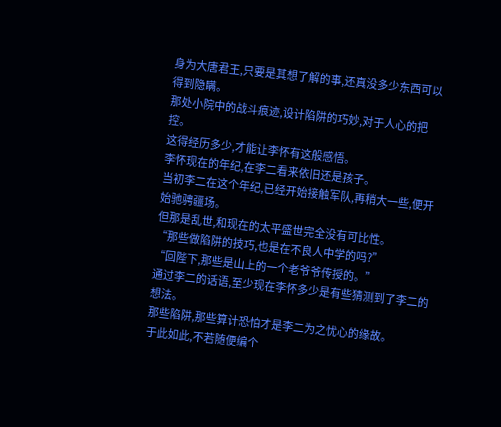身为大唐君王,只要是其想了解的事,还真没多少东西可以得到隐瞒。
那处小院中的战斗痕迹,设计陷阱的巧妙,对于人心的把控。
这得经历多少,才能让李怀有这般感悟。
李怀现在的年纪,在李二看来依旧还是孩子。
当初李二在这个年纪,已经开始接触军队,再稍大一些,便开始驰骋疆场。
但那是乱世,和现在的太平盛世完全没有可比性。
“那些做陷阱的技巧,也是在不良人中学的吗?”
“回陛下,那些是山上的一个老爷爷传授的。”
通过李二的话语,至少现在李怀多少是有些猜测到了李二的想法。
那些陷阱,那些算计恐怕才是李二为之忧心的缘故。
于此如此,不若随便编个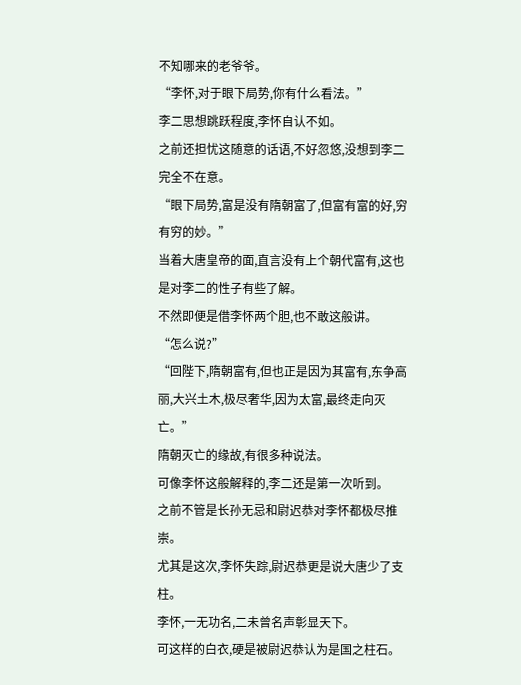不知哪来的老爷爷。
“李怀,对于眼下局势,你有什么看法。”
李二思想跳跃程度,李怀自认不如。
之前还担忧这随意的话语,不好忽悠,没想到李二完全不在意。
“眼下局势,富是没有隋朝富了,但富有富的好,穷有穷的妙。”
当着大唐皇帝的面,直言没有上个朝代富有,这也是对李二的性子有些了解。
不然即便是借李怀两个胆,也不敢这般讲。
“怎么说?”
“回陛下,隋朝富有,但也正是因为其富有,东争高丽,大兴土木,极尽奢华,因为太富,最终走向灭亡。”
隋朝灭亡的缘故,有很多种说法。
可像李怀这般解释的,李二还是第一次听到。
之前不管是长孙无忌和尉迟恭对李怀都极尽推崇。
尤其是这次,李怀失踪,尉迟恭更是说大唐少了支柱。
李怀,一无功名,二未曾名声彰显天下。
可这样的白衣,硬是被尉迟恭认为是国之柱石。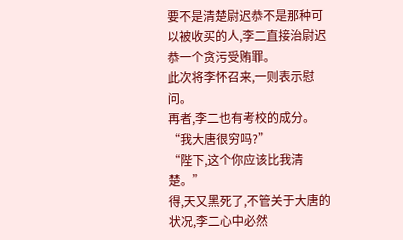要不是清楚尉迟恭不是那种可以被收买的人,李二直接治尉迟恭一个贪污受贿罪。
此次将李怀召来,一则表示慰问。
再者,李二也有考校的成分。
“我大唐很穷吗?”
“陛下,这个你应该比我清楚。”
得,天又黑死了,不管关于大唐的状况,李二心中必然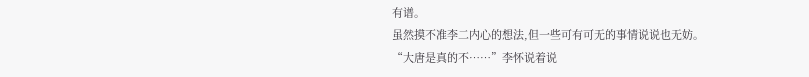有谱。
虽然摸不准李二内心的想法,但一些可有可无的事情说说也无妨。
“大唐是真的不……”李怀说着说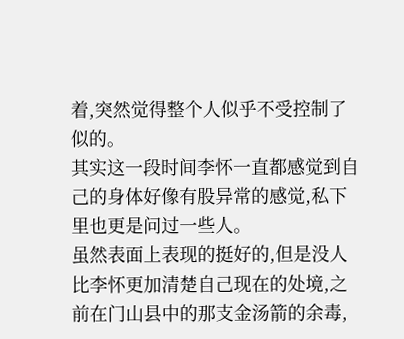着,突然觉得整个人似乎不受控制了似的。
其实这一段时间李怀一直都感觉到自己的身体好像有股异常的感觉,私下里也更是问过一些人。
虽然表面上表现的挺好的,但是没人比李怀更加清楚自己现在的处境,之前在门山县中的那支金汤箭的余毒,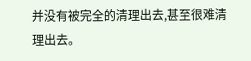并没有被完全的清理出去,甚至很难清理出去。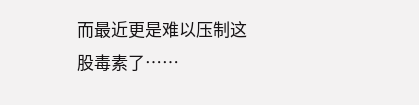而最近更是难以压制这股毒素了……